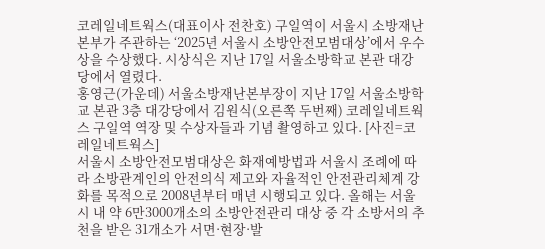코레일네트웍스(대표이사 전찬호) 구일역이 서울시 소방재난본부가 주관하는 ‘2025년 서울시 소방안전모범대상’에서 우수상을 수상했다. 시상식은 지난 17일 서울소방학교 본관 대강당에서 열렸다.
홍영근(가운데) 서울소방재난본부장이 지난 17일 서울소방학교 본관 3층 대강당에서 김원식(오른쪽 두번째) 코레일네트웍스 구일역 역장 및 수상자들과 기념 촬영하고 있다. [사진=코레일네트웍스]
서울시 소방안전모범대상은 화재예방법과 서울시 조례에 따라 소방관계인의 안전의식 제고와 자율적인 안전관리체계 강화를 목적으로 2008년부터 매년 시행되고 있다. 올해는 서울시 내 약 6만3000개소의 소방안전관리 대상 중 각 소방서의 추천을 받은 31개소가 서면·현장·발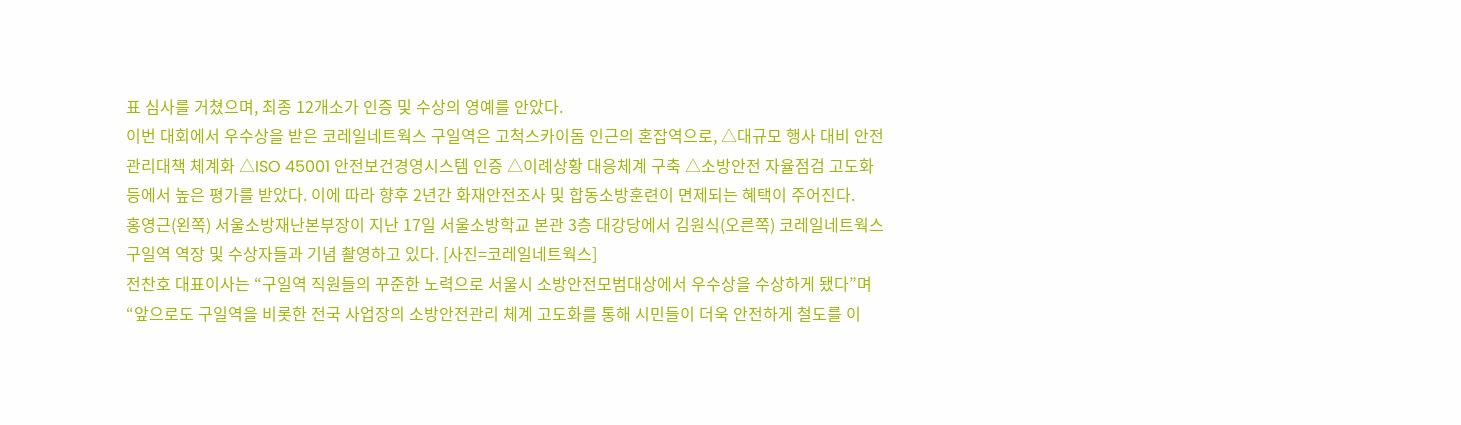표 심사를 거쳤으며, 최종 12개소가 인증 및 수상의 영예를 안았다.
이번 대회에서 우수상을 받은 코레일네트웍스 구일역은 고척스카이돔 인근의 혼잡역으로, △대규모 행사 대비 안전관리대책 체계화 △ISO 45001 안전보건경영시스템 인증 △이례상황 대응체계 구축 △소방안전 자율점검 고도화 등에서 높은 평가를 받았다. 이에 따라 향후 2년간 화재안전조사 및 합동소방훈련이 면제되는 혜택이 주어진다.
홍영근(왼쪽) 서울소방재난본부장이 지난 17일 서울소방학교 본관 3층 대강당에서 김원식(오른쪽) 코레일네트웍스 구일역 역장 및 수상자들과 기념 촬영하고 있다. [사진=코레일네트웍스]
전찬호 대표이사는 “구일역 직원들의 꾸준한 노력으로 서울시 소방안전모범대상에서 우수상을 수상하게 됐다”며 “앞으로도 구일역을 비롯한 전국 사업장의 소방안전관리 체계 고도화를 통해 시민들이 더욱 안전하게 철도를 이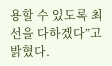용할 수 있도록 최선을 다하겠다”고 밝혔다.